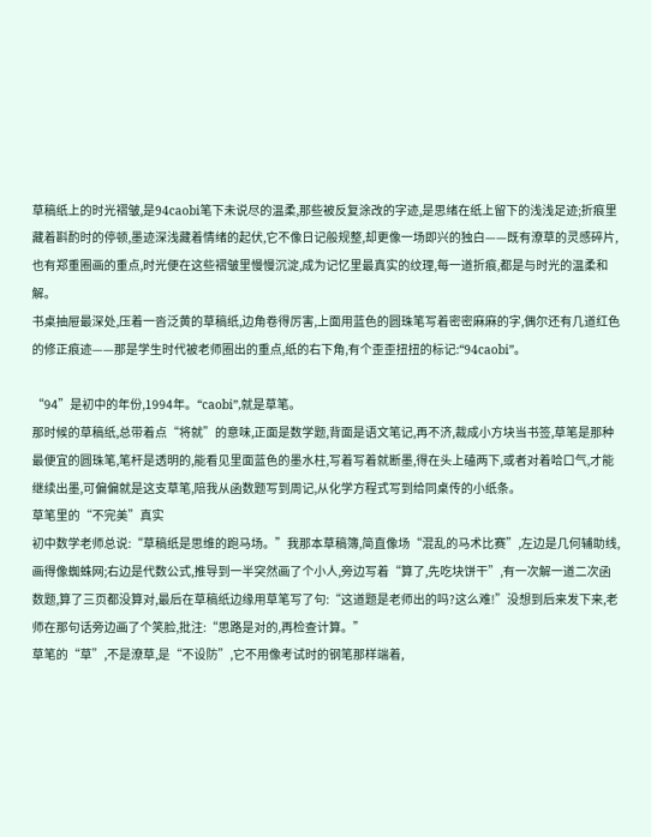草稿纸上的时光褶皱,是94caobi笔下未说尽的温柔,那些被反复涂改的字迹,是思绪在纸上留下的浅浅足迹;折痕里藏着斟酌时的停顿,墨迹深浅藏着情绪的起伏,它不像日记般规整,却更像一场即兴的独白——既有潦草的灵感碎片,也有郑重圈画的重点,时光便在这些褶皱里慢慢沉淀,成为记忆里最真实的纹理,每一道折痕,都是与时光的温柔和解。
书桌抽屉最深处,压着一沓泛黄的草稿纸,边角卷得厉害,上面用蓝色的圆珠笔写着密密麻麻的字,偶尔还有几道红色的修正痕迹——那是学生时代被老师圈出的重点,纸的右下角,有个歪歪扭扭的标记:“94caobi”。

“94”是初中的年份,1994年。“caobi”,就是草笔。
那时候的草稿纸,总带着点“将就”的意味,正面是数学题,背面是语文笔记,再不济,裁成小方块当书签,草笔是那种最便宜的圆珠笔,笔杆是透明的,能看见里面蓝色的墨水柱,写着写着就断墨,得在头上磕两下,或者对着哈口气,才能继续出墨,可偏偏就是这支草笔,陪我从函数题写到周记,从化学方程式写到给同桌传的小纸条。
草笔里的“不完美”真实
初中数学老师总说:“草稿纸是思维的跑马场。”我那本草稿簿,简直像场“混乱的马术比赛”,左边是几何辅助线,画得像蜘蛛网;右边是代数公式,推导到一半突然画了个小人,旁边写着“算了,先吃块饼干”,有一次解一道二次函数题,算了三页都没算对,最后在草稿纸边缘用草笔写了句:“这道题是老师出的吗?这么难!”没想到后来发下来,老师在那句话旁边画了个笑脸,批注:“思路是对的,再检查计算。”
草笔的“草”,不是潦草,是“不设防”,它不用像考试时的钢笔那样端着,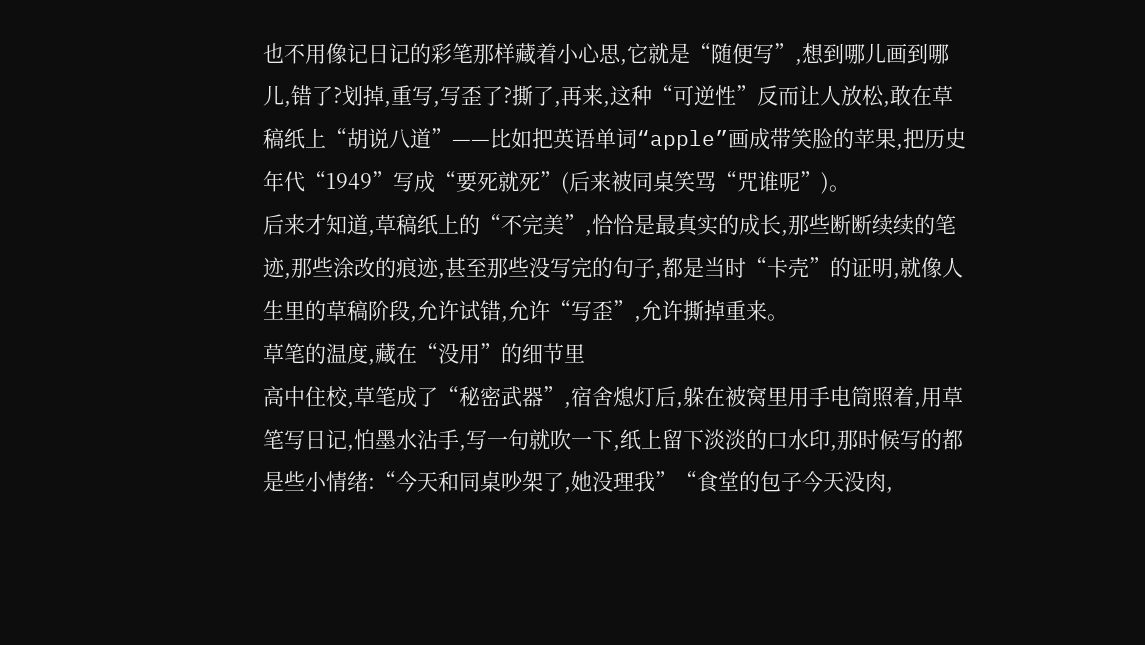也不用像记日记的彩笔那样藏着小心思,它就是“随便写”,想到哪儿画到哪儿,错了?划掉,重写,写歪了?撕了,再来,这种“可逆性”反而让人放松,敢在草稿纸上“胡说八道”——比如把英语单词“apple”画成带笑脸的苹果,把历史年代“1949”写成“要死就死”(后来被同桌笑骂“咒谁呢”)。
后来才知道,草稿纸上的“不完美”,恰恰是最真实的成长,那些断断续续的笔迹,那些涂改的痕迹,甚至那些没写完的句子,都是当时“卡壳”的证明,就像人生里的草稿阶段,允许试错,允许“写歪”,允许撕掉重来。
草笔的温度,藏在“没用”的细节里
高中住校,草笔成了“秘密武器”,宿舍熄灯后,躲在被窝里用手电筒照着,用草笔写日记,怕墨水沾手,写一句就吹一下,纸上留下淡淡的口水印,那时候写的都是些小情绪:“今天和同桌吵架了,她没理我”“食堂的包子今天没肉,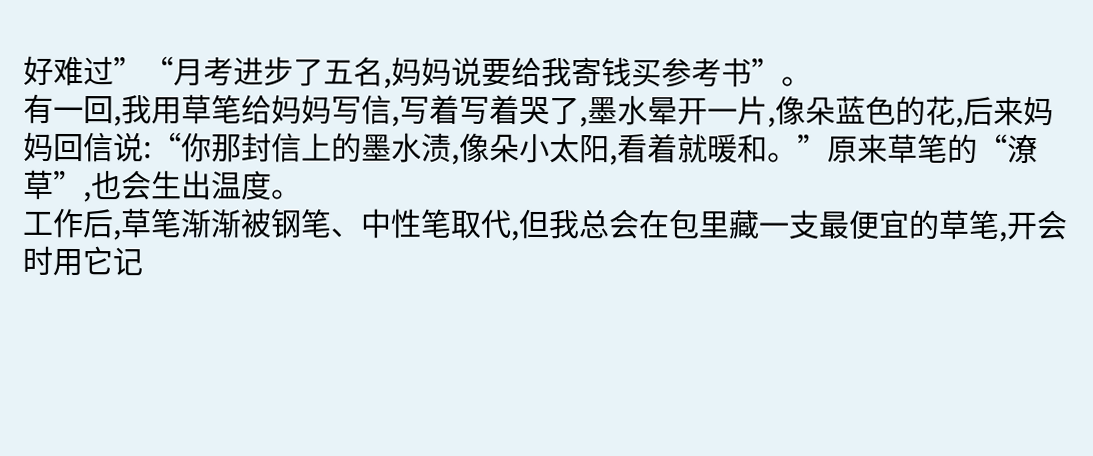好难过”“月考进步了五名,妈妈说要给我寄钱买参考书”。
有一回,我用草笔给妈妈写信,写着写着哭了,墨水晕开一片,像朵蓝色的花,后来妈妈回信说:“你那封信上的墨水渍,像朵小太阳,看着就暖和。”原来草笔的“潦草”,也会生出温度。
工作后,草笔渐渐被钢笔、中性笔取代,但我总会在包里藏一支最便宜的草笔,开会时用它记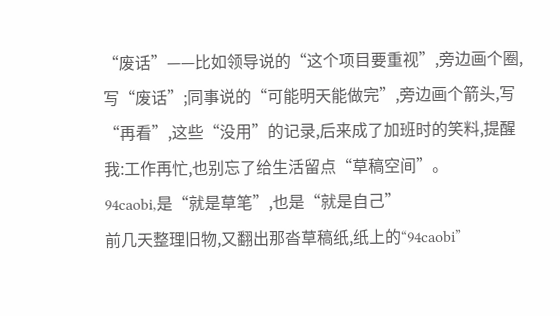“废话”——比如领导说的“这个项目要重视”,旁边画个圈,写“废话”;同事说的“可能明天能做完”,旁边画个箭头,写“再看”,这些“没用”的记录,后来成了加班时的笑料,提醒我:工作再忙,也别忘了给生活留点“草稿空间”。
94caobi,是“就是草笔”,也是“就是自己”
前几天整理旧物,又翻出那沓草稿纸,纸上的“94caobi”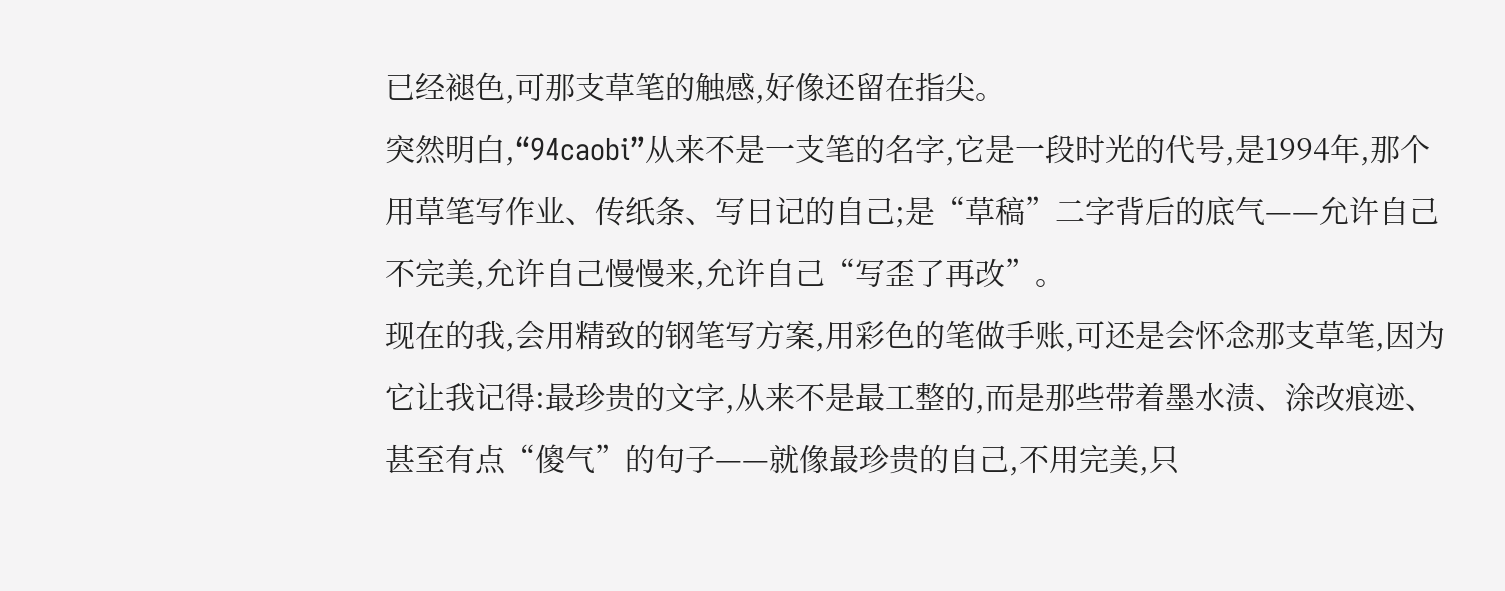已经褪色,可那支草笔的触感,好像还留在指尖。
突然明白,“94caobi”从来不是一支笔的名字,它是一段时光的代号,是1994年,那个用草笔写作业、传纸条、写日记的自己;是“草稿”二字背后的底气——允许自己不完美,允许自己慢慢来,允许自己“写歪了再改”。
现在的我,会用精致的钢笔写方案,用彩色的笔做手账,可还是会怀念那支草笔,因为它让我记得:最珍贵的文字,从来不是最工整的,而是那些带着墨水渍、涂改痕迹、甚至有点“傻气”的句子——就像最珍贵的自己,不用完美,只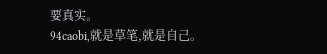要真实。
94caobi,就是草笔,就是自己。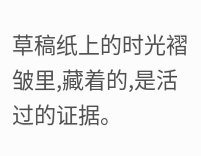草稿纸上的时光褶皱里,藏着的,是活过的证据。